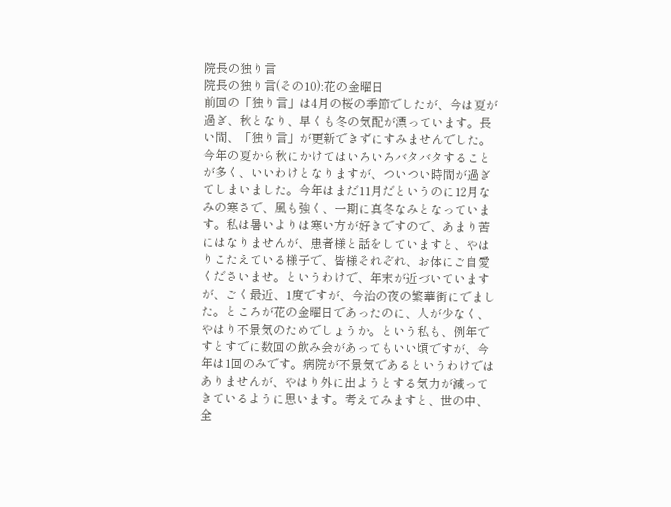院長の独り言
院長の独り言(その10):花の金曜日
前回の「独り言」は4月の桜の季節でしたが、今は夏が過ぎ、秋となり、早くも冬の気配が漂っています。長い間、「独り言」が更新できずにすみませんでした。今年の夏から秋にかけてはいろいろバタバタすることが多く、いいわけとなりますが、ついつい時間が過ぎてしまいました。今年はまだ11月だというのに12月なみの寒さで、風も強く、一期に真冬なみとなっています。私は暑いよりは寒い方が好きですので、あまり苦にはなりませんが、患者様と話をしていますと、やはりこたえている様子で、皆様それぞれ、お体にご自愛くださいませ。というわけで、年末が近づいていますが、ごく最近、1度ですが、今治の夜の繁華街にでました。ところが花の金曜日であったのに、人が少なく、やはり不景気のためでしょうか。という私も、例年ですとすでに数回の飲み会があってもいい頃ですが、今年は1回のみです。病院が不景気であるというわけではありませんが、やはり外に出ようとする気力が減ってきているように思います。考えてみますと、世の中、全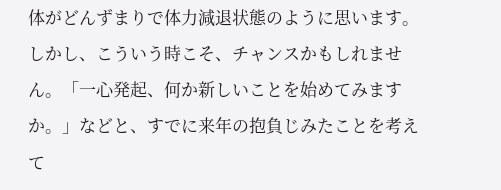体がどんずまりで体力減退状態のように思います。しかし、こういう時こそ、チャンスかもしれません。「一心発起、何か新しいことを始めてみますか。」などと、すでに来年の抱負じみたことを考えて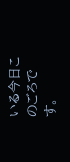いる今日このごろです。